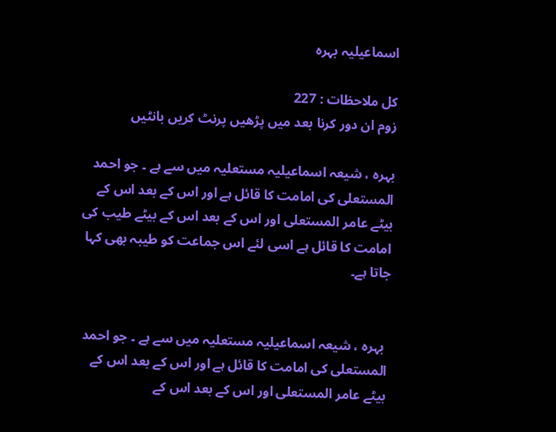اسماعیلیہ بہرہ

کل ملاحظات : 227
زوم ان دور کرنا بعد میں پڑھیں پرنٹ کریں بانٹیں

بہرہ ، شیعہ اسماعیلیہ مستعلیہ میں سے ہے ۔ جو احمد المستعلی کی امامت کا قائل ہے اور اس کے بعد اس کے بیٹے عامر المستعلی اور اس کے بعد اس کے بیٹے طیب کی امامت کا قائل ہے اسی لئے اس جماعت کو طیبہ بھی کہا جاتا ہے۔


 بہرہ ، شیعہ اسماعیلیہ مستعلیہ میں سے ہے ۔ جو احمد المستعلی کی امامت کا قائل ہے اور اس کے بعد اس کے بیٹے عامر المستعلی اور اس کے بعد اس کے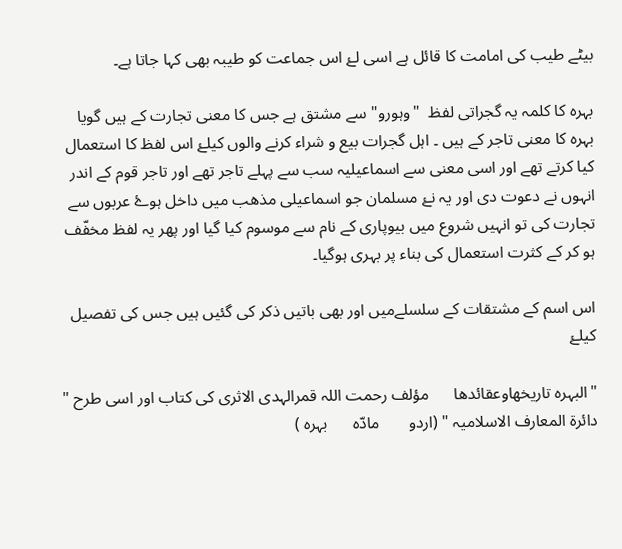بیٹے طیب کی امامت کا قائل ہے اسی لۓ اس جماعت کو طیبہ بھی کہا جاتا ہے۔

بہرہ کا کلمہ یہ گجراتی لفظ  "وہورو" سے مشتق ہے جس کا معنی تجارت کے ہیں گویا بہرہ کا معنی تاجر کے ہیں ۔ اہل گجرات بیع و شراء کرنے والوں کیلۓ اس لفظ کا استعمال کیا کرتے تھے اور اسی معنی سے اسماعیلیہ سب سے پہلے تاجر تھے اور تاجر قوم کے اندر انہوں نے دعوت دی اور یہ نۓ مسلمان جو اسماعیلی مذھب میں داخل ہوۓ عربوں سے تجارت کی تو انہیں شروع میں بیوپاری کے نام سے موسوم کیا گیا اور پھر یہ لفظ مخفّف ہو کر کے کثرت استعمال کی بناء پر بہری ہوگيا۔

اس اسم کے مشتقات کے سلسلےمیں اور بھی باتیں ذکر کی گئیں ہیں جس کی تفصیل کیلۓ

"البہرہ تاریخھاوعقائدھا      مؤلف رحمت اللہ قمرالہدی الاثری کی کتاب اور اسی طرح " دائرۃ المعارف الاسلامیہ " (اردو       مادّہ      بہرہ )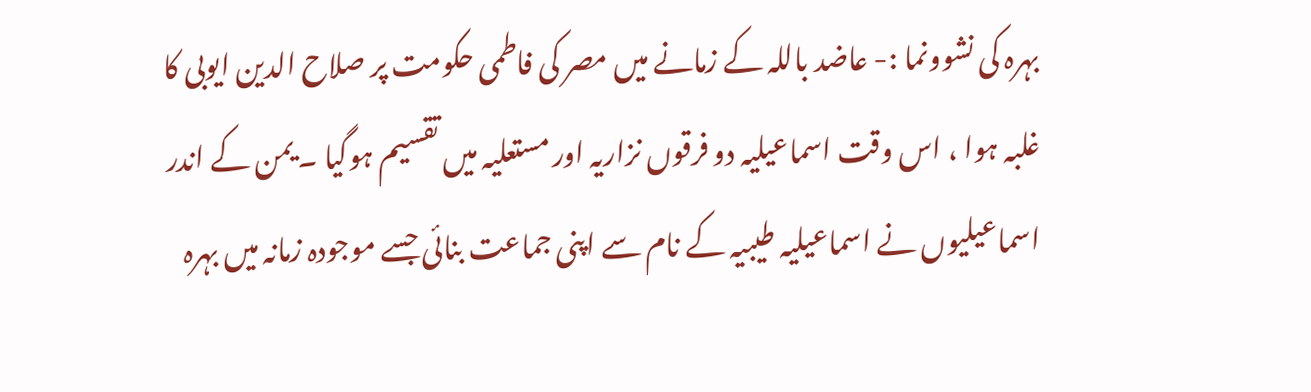بہرہ کی نشوونما :- عاضد باللہ کے زمانے میں مصر کی فاطمی حکومت پر صلاح الدین ایوبی کا غلبہ ہوا ، اس وقت اسماعیلیہ دو فرقوں نزاریہ اور مستعلیہ میں تقسیم ہوگیا ۔ یمن کے اندر اسماعیلیوں نے اسماعیلیہ طیبیہ کے نام سے اپنی جماعت بنائی جسے موجودہ زمانہ میں بہرہ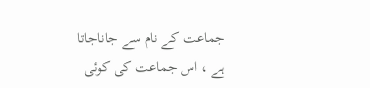جماعت کے نام سے جاناجاتا ہے ، اس جماعت کی کوئی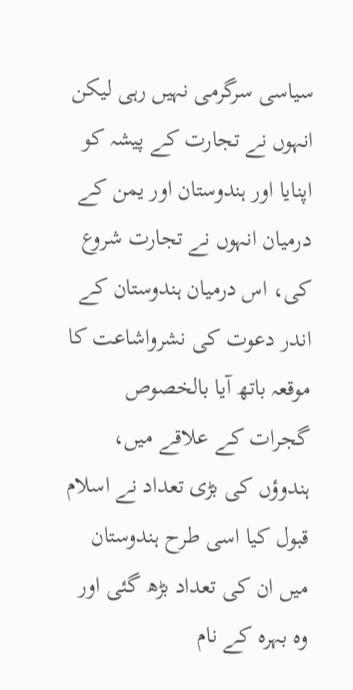سیاسی سرگرمی نہیں رہی لیکن انہوں نے تجارت کے پیشہ کو اپنایا اور ہندوستان اور یمن کے درمیان انہوں نے تجارت شروع کی، اس درمیان ہندوستان کے اندر دعوت کی نشرواشاعت کا موقعہ باتھ آیا بالخصوص گجرات کے علاقے میں، ہندوؤں کی بڑی تعداد نے اسلام قبول کیا اسی طرح ہندوستان میں ان کی تعداد بڑھ گئی اور وہ بہرہ کے نام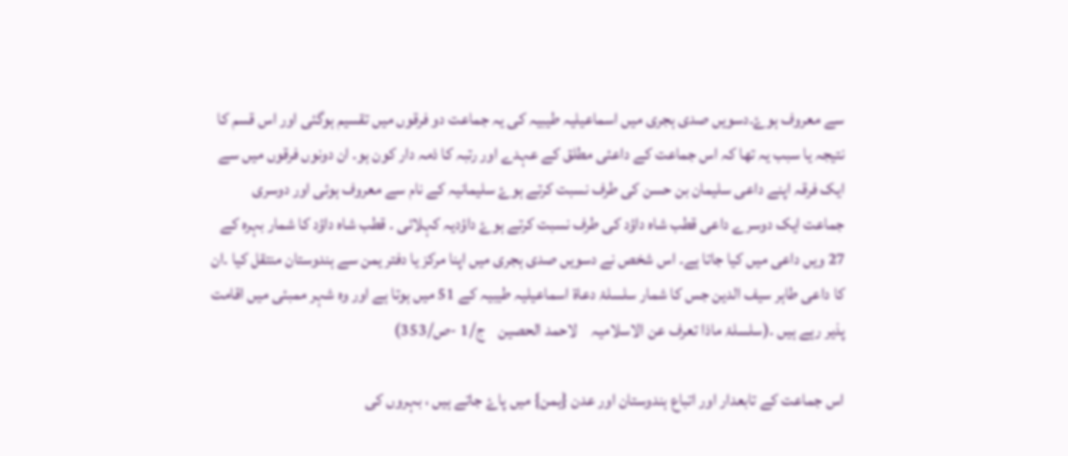سے معروف ہوۓ۔دسویں صدی ہجری میں اسماعیلیہ طیبیہ کی یہ جماعت دو فرقوں میں تقسیم ہوگئی اور اس قسم کا نتیجہ یا سبب یہ تھا کہ اس جماعت کے داعئی مطلق کے عہدے اور رتبہ کا ذمہ دار کون ہو۔ ان دونوں فرقوں میں سے ایک فرقہ اپنے داعی سلیمان بن حسن کی طرف نسبت کرتے ہوۓ سلیمانیہ کے نام سے معروف ہوئی اور دوسری جماعت ایک دوسرے داعی قطب شاہ داؤد کی طرف نسبت کرتے ہوۓ داؤدیہ کہلائی ۔ قطب شاہ داؤد کا شمار بہرہ کے 27 ویں داعی میں کیا جاتا ہے۔ اس شخص نے دسویں صدی ہجری میں اپنا مرکز یا دفتر یمن سے ہندوستان منتقل کیا ۔ان کا داعی طاہر سیف الدین جس کا شمار سلسلۂ دعاۃ اسماعیلیہ طیبیہ کے 51 میں ہوتا ہے اور وہ شہر ممبئی میں اقامت پذیر رہے ہيں ۔(سلسلۂ ماذا تعرف عن الاسلامیہ    لاحمد الحصین    ج/1 -ص/353)

اس جماعت کے تابعدار اور اتباع ہندوستان اور عدن {یمن} میں پاۓ جاتے ہیں ، بہروں کی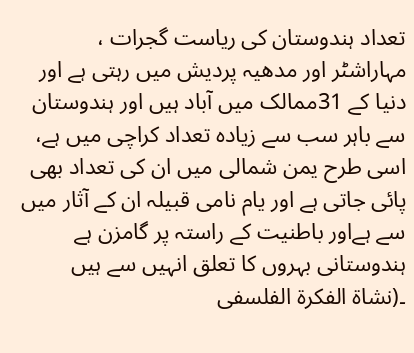تعداد ہندوستان کی ریاست گجرات ، مہاراشٹر اور مدھیہ پردیش میں رہتی ہے اور دنیا کے 31ممالک میں آباد ہیں اور ہندوستان سے باہر سب سے زیادہ تعداد کراچی میں ہے، اسی طرح یمن شمالی میں ان کی تعداد بھی پائی جاتی ہے اور یام نامی قبیلہ ان کے آثار میں سے ہےاور باطنیت کے راستہ پر گامزن ہے ہندوستانی بہروں کا تعلق انہیں سے ہیں ۔(نشاۃ الفکرۃ الفلسفی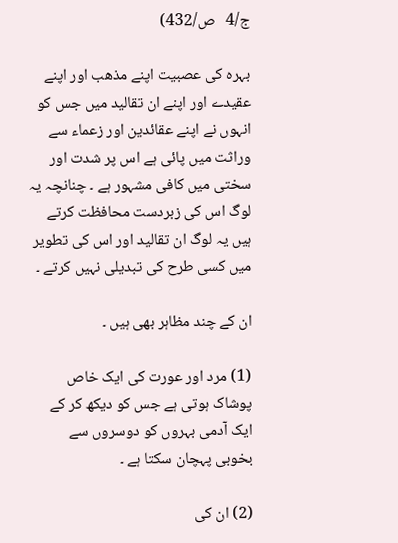ج/4   ص/432)

بہرہ کی عصبیت اپنے مذھب اور اپنے عقیدے اور اپنے ان تقالید میں جس کو انہوں نے اپنے عقائدین اور زعماء سے وراثت میں پائی ہے اس پر شدت اور سختی میں کافی مشہور ہے ۔ چنانچہ یہ لوگ اس کی زبردست محافظت کرتے ہیں یہ لوگ ان تقالید اور اس کی تطویر میں کسی طرح کی تبدیلی نہیں کرتے ۔

ان کے چند مظاہر بھی ہیں ۔

(1) مرد اور عورت کی ایک خاص پوشاک ہوتی ہے جس کو دیکھ کر کے ایک آدمی بہروں کو دوسروں سے بخوبی پہچان سکتا ہے ۔

(2) ان کی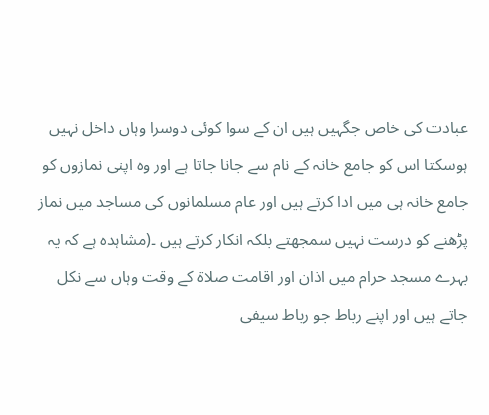عبادت کی خاص جگہیں ہیں ان کے سوا کوئی دوسرا وہاں داخل نہيں ہوسکتا اس کو جامع خانہ کے نام سے جانا جاتا ہے اور وہ اپنی نمازوں کو جامع خانہ ہی میں ادا کرتے ہیں اور عام مسلمانوں کی مساجد میں نماز پڑھنے کو درست نہيں سمجھتے بلکہ انکار کرتے ہیں ۔(مشاہدہ ہے کہ یہ بہرے مسجد حرام میں اذان اور اقامت صلاۃ کے وقت وہاں سے نکل جاتے ہیں اور اپنے رباط جو رباط سیفی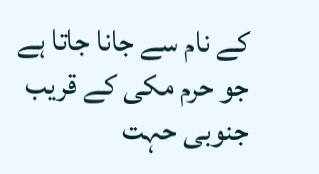کے نام سے جانا جاتا ہے جو حرم مکی کے قریب جنوبی حہت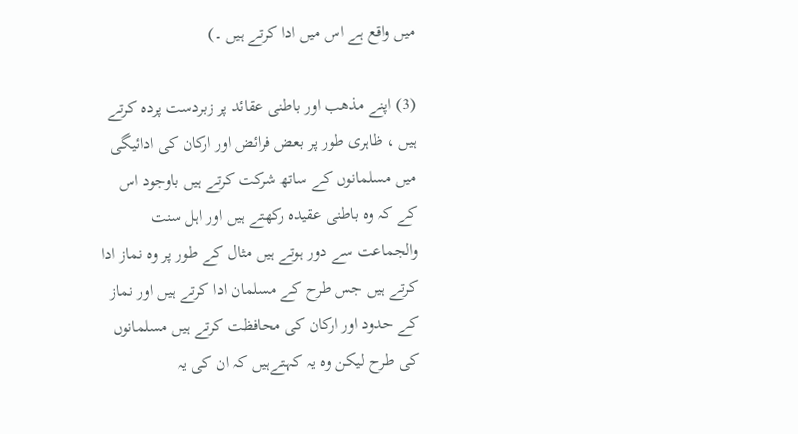میں واقع ہے اس میں ادا کرتے ہیں ۔)

(3) اپنے مذھب اور باطنی عقائد پر زبردست پردہ کرتے ہیں ، ظاہری طور پر بعض فرائض اور ارکان کی ادائيگی میں مسلمانوں کے ساتھ شرکت کرتے ہیں باوجود اس کے کہ وہ باطنی عقیدہ رکھتے ہیں اور اہل سنت والجماعت سے دور ہوتے ہیں مثال کے طور پر وہ نماز ادا کرتے ہيں جس طرح کے مسلمان ادا کرتے ہیں اور نماز کے حدود اور ارکان کی محافظت کرتے ہیں مسلمانوں کی طرح لیکن وہ یہ کہتےہیں کہ ان کی یہ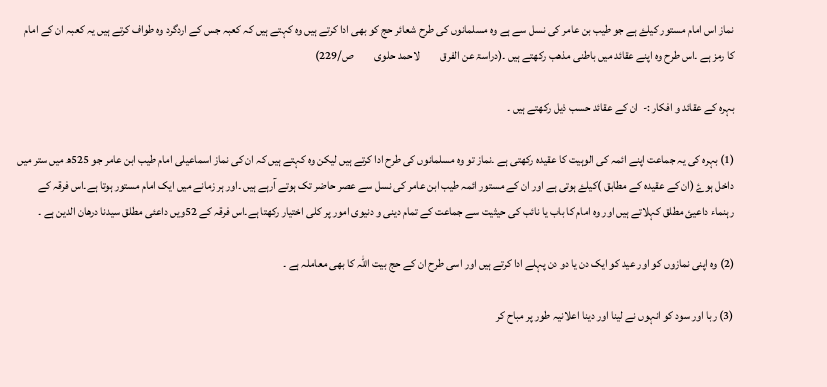نماز اس امام مستور کیلۓ ہے جو طیب بن عامر کی نسل سے ہے وہ مسلمانوں کی طرح شعائر حج کو بھی ادا کرتے ہیں وہ کہتے ہیں کہ کعبہ جس کے اردگرد وہ طواف کرتے ہیں یہ کعبہ ان کے امام کا رمز ہے ۔اس طرح وہ اپنے عقائد میں باطنی مذھب رکھتے ہیں ۔(دراسۃ عن الفرق         لاحمد حلوی         ص/229)

بہرہ کے عقائد و افکار :-  ان کے عقائد حسب ذیل رکھتے ہیں ۔

(1) بہرہ کی یہ جماعت اپنے ائمہ کی الوہیت کا عقیدہ رکھتی ہے ۔نماز تو وہ مسلمانوں کی طرح ادا کرتے ہیں لیکن وہ کہتے ہیں کہ ان کی نماز اسماعیلی امام طیب ابن عامر جو 525ھ میں ستر میں داخل ہوۓ (ان کے عقیدہ کے مطابق )کیلۓ ہوتی ہے اور ان کے مستور ائمہ طیب ابن عامر کی نسل سے عصر حاضر تک ہوتے آرہے ہیں ۔اور ہر زمانے میں ایک امام مستور ہوتا ہے۔اس فرقہ کے رہنماء داعیئ مطلق کہلاتے ہیں اور وہ امام کا باب یا نائب کی حیثیت سے جماعت کے تمام دینی و دنیوی امور پر کلی اختیار رکھتا ہے۔اس فرقہ کے 52ویں داعئی مطلق سیدنا درھان الدین ہے ۔

(2) وہ اپنی نمازوں کو اور عید کو ایک دن یا دو دن پہلے ادا کرتے ہیں اور اسی طرح ان کے حج بیت اللہ کا بھی معاملہ ہے ۔

(3) ربا اور سود کو انہوں نے لینا اور دینا اعلانیہ طور پر مباح کر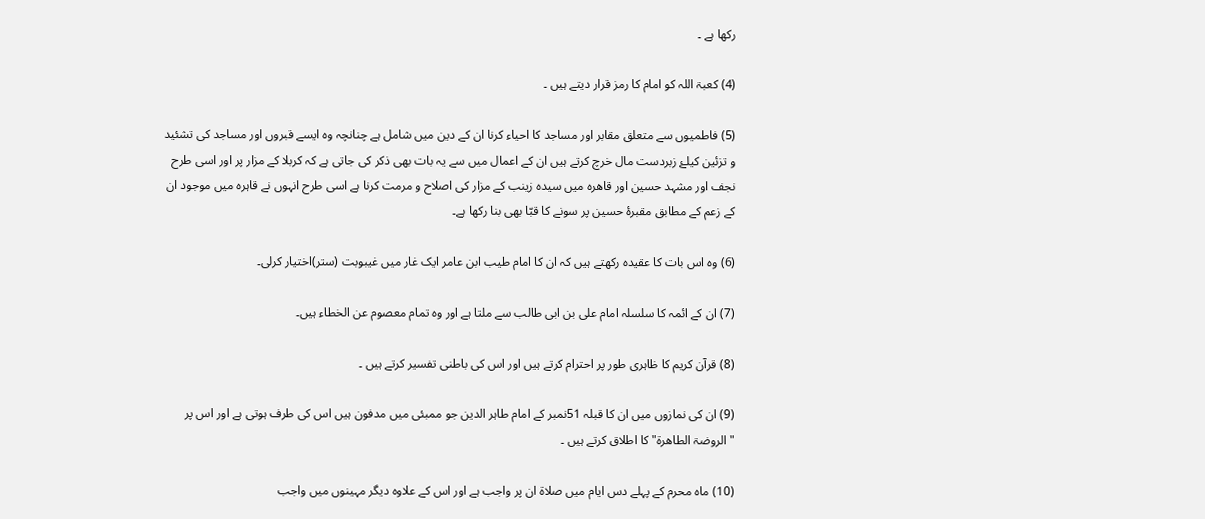رکھا ہے ۔

(4) کعبۃ اللہ کو امام کا رمز قرار دیتے ہیں ۔

(5) فاطمیوں سے متعلق مقابر اور مساجد کا احیاء کرنا ان کے دین میں شامل ہے چنانچہ وہ ایسے قبروں اور مساجد کی تشئید و تزئین کیلۓ زبردست مال خرچ کرتے ہیں ان کے اعمال میں سے یہ بات بھی ذکر کی جاتی ہے کہ کربلا کے مزار پر اور اسی طرح نجف اور مشہد حسین اور قاھرہ میں سیدہ زينب کے مزار کی اصلاح و مرمت کرنا ہے اسی طرح انہوں نے قاہرہ میں موجود ان کے زعم کے مطابق مقبرۂ حسین پر سونے کا قبّا بھی بنا رکھا ہے۔

(6) وہ اس بات کا عقیدہ رکھتے ہیں کہ ان کا امام طیب ابن عامر ایک غار میں غیبوبت (ستر)اختیار کرلی۔

(7) ان کے ائمہ کا سلسلہ امام علی بن ابی طالب سے ملتا ہے اور وہ تمام معصوم عن الخطاء ہیں۔

(8) قرآن کریم کا ظاہری طور پر احترام کرتے ہیں اور اس کی باطنی تفسیر کرتے ہیں ۔

(9) ان کی نمازوں میں ان کا قبلہ 51نمبر کے امام طاہر الدین جو ممبئی میں مدفون ہیں اس کی طرف ہوتی ہے اور اس پر "الروضۃ الطاھرۃ" کا اطلاق کرتے ہیں ۔

(10) ماہ محرم کے پہلے دس ایام میں صلاۃ ان پر واجب ہے اور اس کے علاوہ دیگر مہینوں میں واجب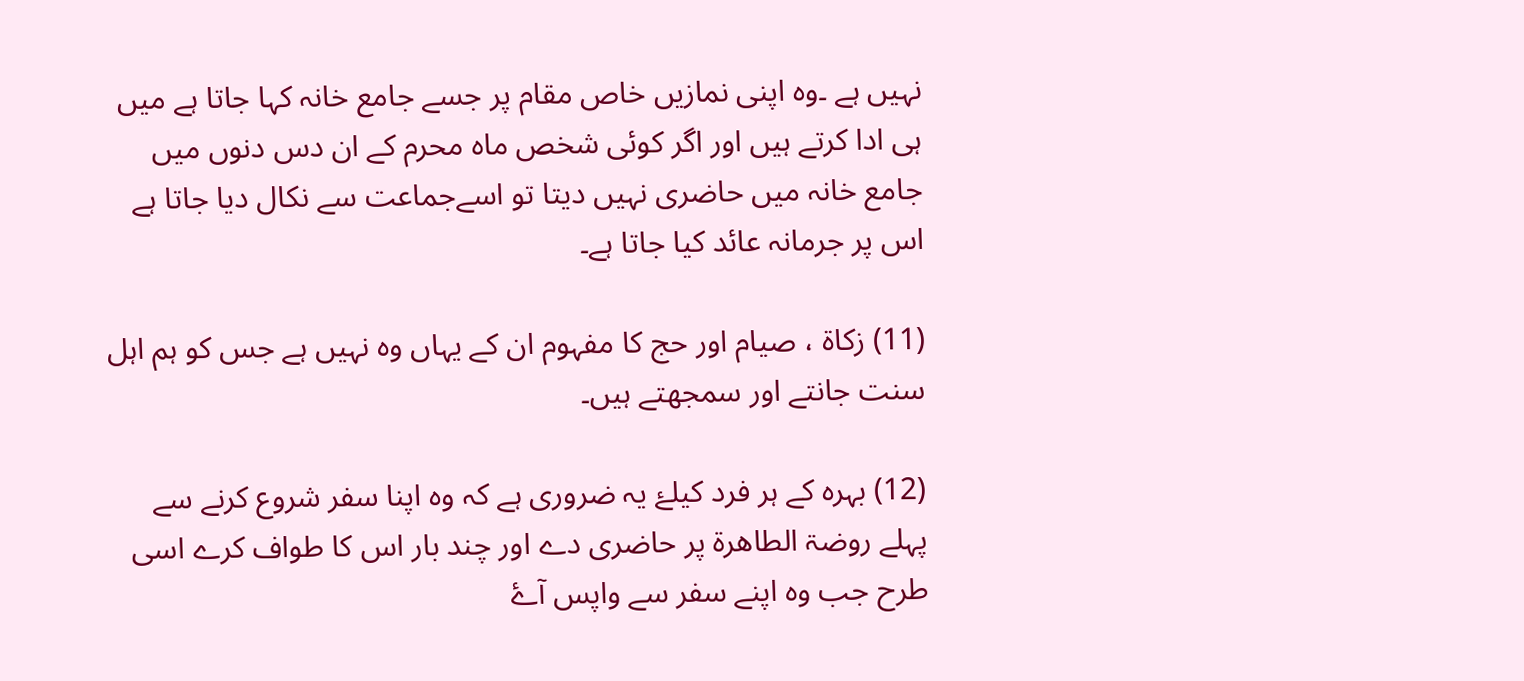نہیں ہے ۔وہ اپنی نمازیں خاص مقام پر جسے جامع خانہ کہا جاتا ہے میں ہی ادا کرتے ہیں اور اگر کوئی شخص ماہ محرم کے ان دس دنوں میں جامع خانہ میں حاضری نہیں دیتا تو اسےجماعت سے نکال دیا جاتا ہے اس پر جرمانہ عائد کیا جاتا ہے۔

(11) زکاۃ ، صیام اور حج کا مفہوم ان کے یہاں وہ نہیں ہے جس کو ہم اہل سنت جانتے اور سمجھتے ہیں۔

(12) بہرہ کے ہر فرد کیلۓ یہ ضروری ہے کہ وہ اپنا سفر شروع کرنے سے پہلے روضۃ الطاھرۃ پر حاضری دے اور چند بار اس کا طواف کرے اسی طرح جب وہ اپنے سفر سے واپس آۓ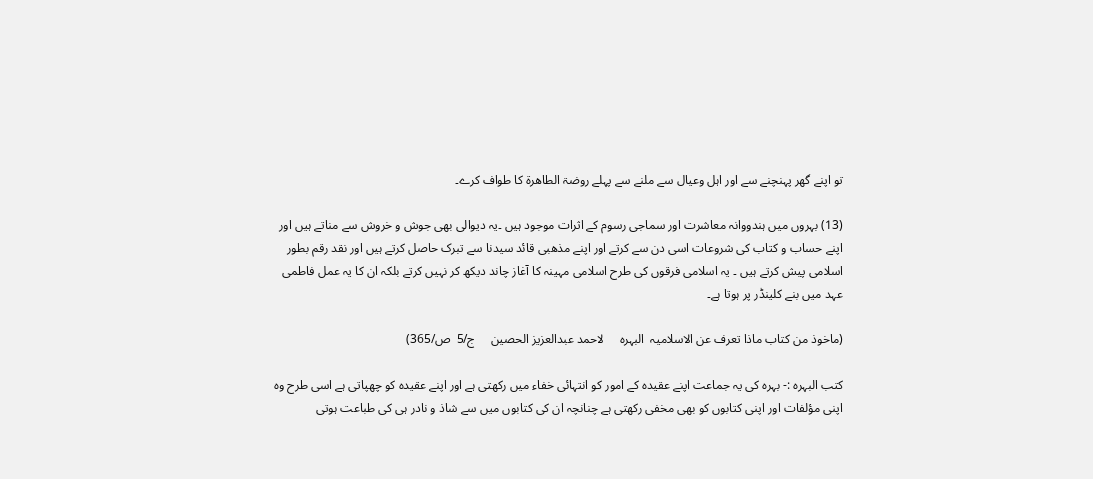تو اپنے گھر پہنچنے سے اور اہل وعیال سے ملنے سے پہلے روضۃ الطاھرۃ کا طواف کرے۔

(13) بہروں میں ہندووانہ معاشرت اور سماجی رسوم کے اثرات موجود ہیں ۔یہ دیوالی بھی جوش و خروش سے مناتے ہیں اور اپنے حساب و کتاب کی شروعات اسی دن سے کرتے اور اپنے مذھبی قائد سیدنا سے تبرک حاصل کرتے ہیں اور نقد رقم بطور اسلامی پیش کرتے ہیں ۔ یہ اسلامی فرقوں کی طرح اسلامی مہینہ کا آغاز چاند دیکھ کر نہیں کرتے بلکہ ان کا یہ عمل فاطمی عہد میں بنے کلینڈر پر ہوتا ہے۔

(ماخوذ من کتاب ماذا تعرف عن الاسلامیہ  البہرہ     لاحمد عبدالعزیز الحصین     ج/5  ص/365)

کتب البہرہ :- بہرہ کی یہ جماعت اپنے عقیدہ کے امور کو انتہائی خفاء میں رکھتی ہے اور اپنے عقیدہ کو چھپاتی ہے اسی طرح وہ اپنی مؤلفات اور اپنی کتابوں کو بھی مخفی رکھتی ہے چنانچہ ان کی کتابوں میں سے شاذ و نادر ہی کی طباعت ہوتی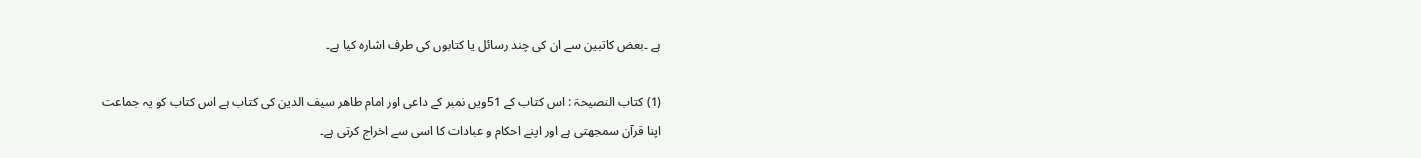ہے ۔بعض کاتبین سے ان کی چند رسائل یا کتابوں کی طرف اشارہ کیا ہے۔

(1) کتاب النصیحۃ : اس کتاب کے 51ویں نمبر کے داعی اور امام طاھر سیف الدین کی کتاب ہے اس کتاب کو یہ جماعت اپنا قرآن سمجھتی ہے اور اپنے احکام و عبادات کا اسی سے اخراج کرتی ہے۔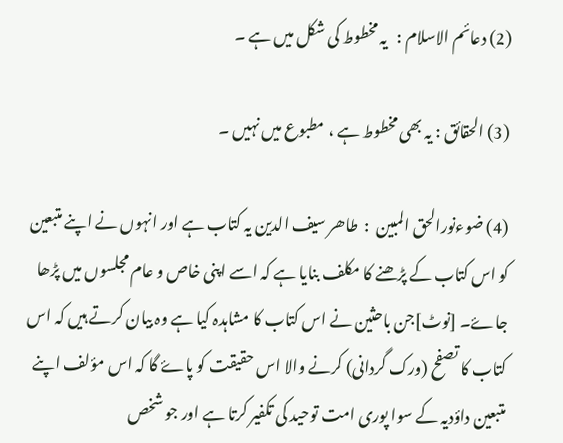(2) دعائم الاسلام :   یہ مخطوط کی شکل میں ہے ۔

(3) الحقائق : یہ بھی مخطوط ہے ، مطبوع میں نہیں ۔

(4) ضوءنورالحق المبین  :  طاھر سیف الدین یہ کتاب ہے اور انہوں نے اپنے متبعین کو اس کتاب کے پڑھنے کا مکلف بنایا ہے کہ اسے اپنی خاص و عام مجلسوں میں پڑھا جاۓ۔ [نوٹ]جن باحثین نے اس کتاب کا مشاہدہ کیا ہے وہ بیان کرتے ہیں کہ اس کتاب کا تصفح (ورک گردانی) کرنے والا اس حقیقت کو پاۓ گا کہ اس مؤلف اپنے متبعین داؤدیہ کے سوا پوری امت توحید کی تکفیر کرتا ہے اور جو شخص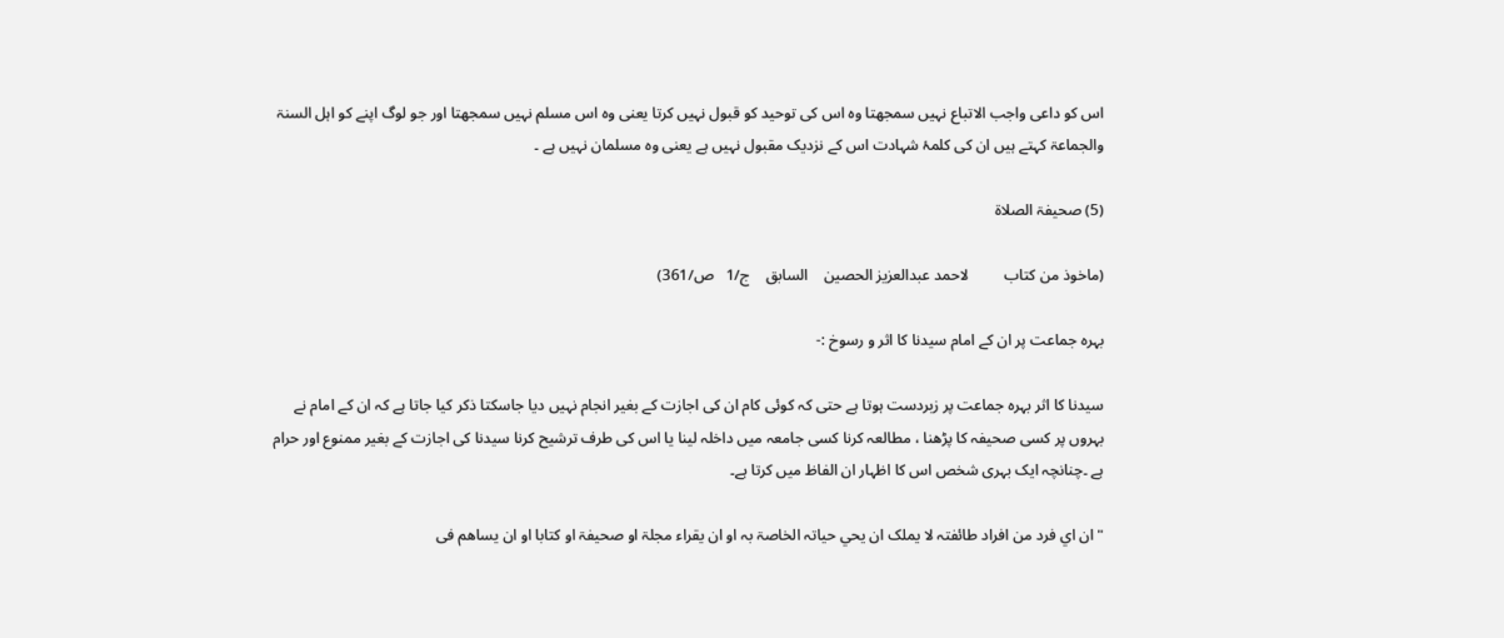اس کو داعی واجب الاتباع نہیں سمجھتا وہ اس کی توحید کو قبول نہیں کرتا یعنی وہ اس مسلم نہیں سمجھتا اور جو لوگ اپنے کو اہل السنۃ والجماعۃ کہتے ہیں ان کی کلمۂ شہادت اس کے نزدیک مقبول نہیں ہے یعنی وہ مسلمان نہیں ہے ۔

(5) صحیفۃ الصلاۃ

(ماخوذ من کتاب         لاحمد عبدالعزیز الحصین    السابق    ج/1   ص/361)

بہرہ جماعت پر ان کے امام سیدنا کا اثر و رسوخ :-

سیدنا کا اثر بہرہ جماعت پر زبردست ہوتا ہے حتی کہ کوئی کام ان کی اجازت کے بغیر انجام نہیں دیا جاسکتا ذکر کیا جاتا ہے کہ ان کے امام نے بہروں پر کسی صحیفہ کا پڑھنا ، مطالعہ کرنا کسی جامعہ میں داخلہ لینا یا اس کی طرف ترشیح کرنا سیدنا کی اجازت کے بغیر ممنوع اور حرام ہے ۔چنانچہ ایک بہری شخص اس کا اظہار ان الفاظ میں کرتا ہے۔

" ان اي فرد من افراد طائفتہ لا یملک ان یحي حیاتہ الخاصۃ بہ او ان یقراء مجلۃ او صحیفۃ او کتابا او ان یساھم فی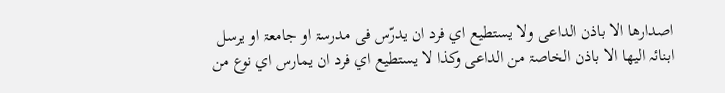اصدارھا الا باذن الداعی ولا یستطیع اي فرد ان یدرّس فی مدرسۃ او جامعۃ او یرسل ابنائہ الیھا الا باذن الخاصۃ من الداعی وکذا لا یستطیع اي فرد ان یمارس اي نوع من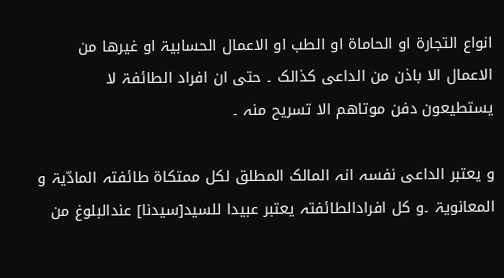انواع التجارۃ او الحاماۃ او الطب او الاعمال الحسابیۃ او غیرھا من الاعمال الا باذن من الداعی کذالک ۔ حتی ان افراد الطائفۃ لا یستطیعون دفن موتاھم الا تسریح منہ ۔

و یعتبر الداعی نفسہ انہ المالک المطلق لکل ممتکاۃ طائفتہ المادّیۃ و المعانویۃ ۔و کل افرادالطائفتہ یعتبر عبیدا للسید[سیدنا] عندالبلوغ من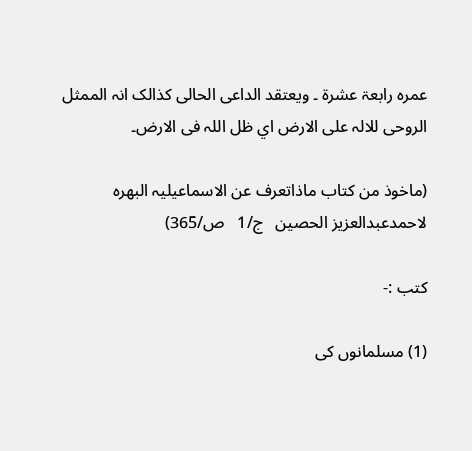عمرہ رابعۃ عشرۃ ۔ ویعتقد الداعی الحالی کذالک انہ الممثل الروحی للالہ علی الارض اي ظل اللہ فی الارض۔

(ماخوذ من کتاب ماذاتعرف عن الاسماعیلیہ البھرہ       لاحمدعبدالعزيز الحصین   ج/1   ص/365)

کتب :-

(1) مسلمانوں کی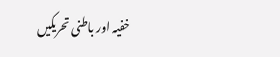خفیہ اور باطنی تحریکیں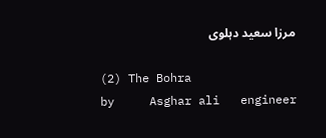مرزا سعید دہلوی

(2) The Bohra                               by     Asghar ali   engineer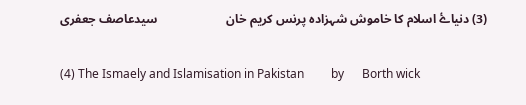(3) دنیاۓ اسلام کا خاموش شہزادہ پرنس کریم خان                      سیدعاصف جعفری

(4) The Ismaely and Islamisation in Pakistan         by      Borth wick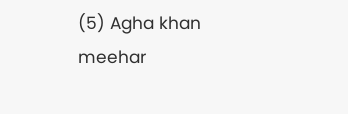(5) Agha khan  meehar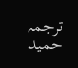ترجمہ      حمید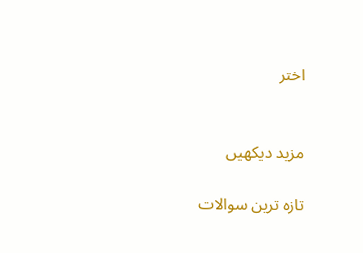اختر


مزید دیکھیں

تازہ ترین سوالات